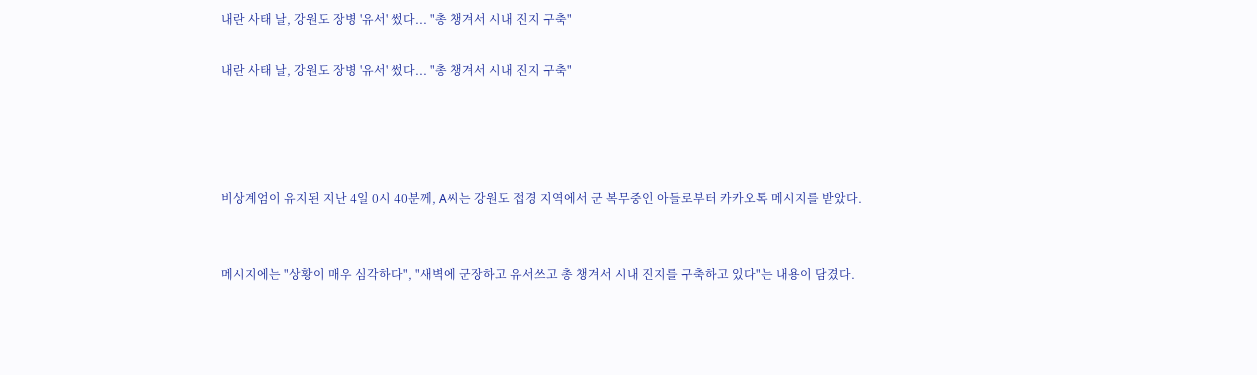내란 사태 날, 강원도 장병 '유서' 썼다... "총 챙겨서 시내 진지 구축"

내란 사태 날, 강원도 장병 '유서' 썼다... "총 챙겨서 시내 진지 구축"




비상계엄이 유지된 지난 4일 0시 40분께, A씨는 강원도 접경 지역에서 군 복무중인 아들로부터 카카오톡 메시지를 받았다.


메시지에는 "상황이 매우 심각하다", "새벽에 군장하고 유서쓰고 총 챙겨서 시내 진지를 구축하고 있다"는 내용이 담겼다.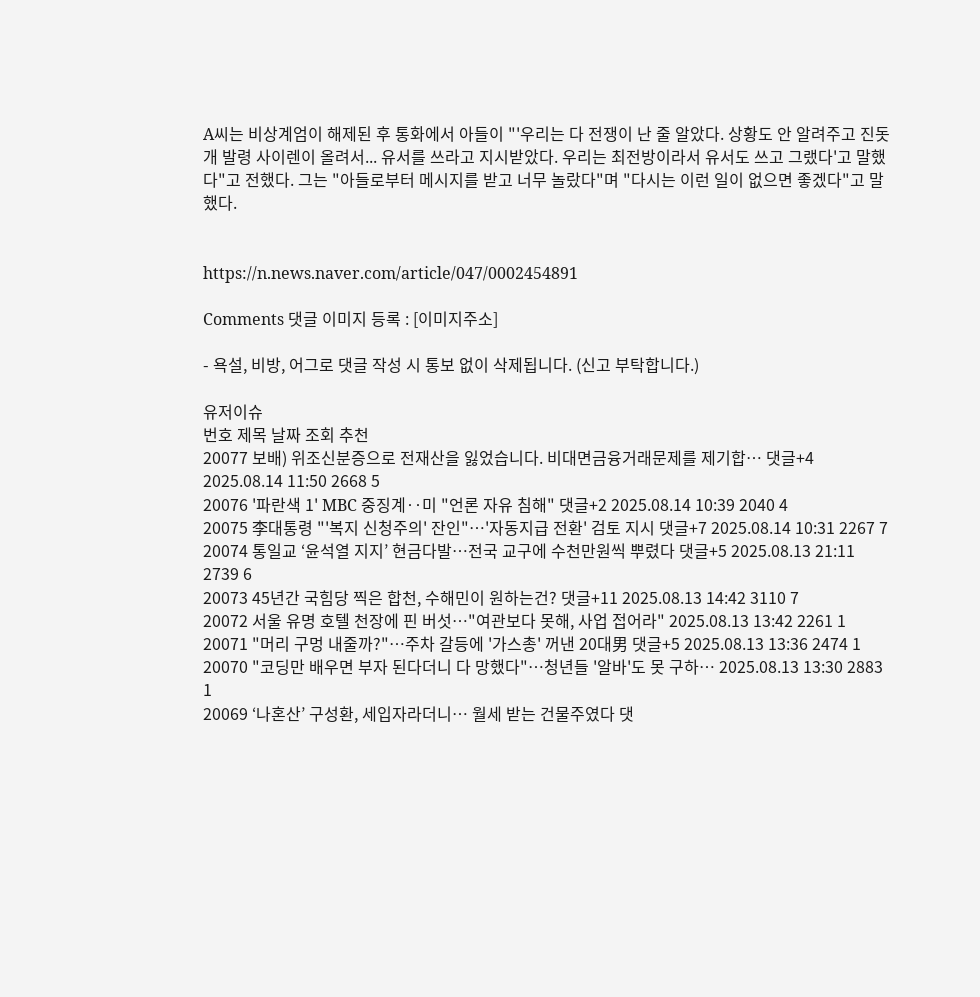A씨는 비상계엄이 해제된 후 통화에서 아들이 "'우리는 다 전쟁이 난 줄 알았다. 상황도 안 알려주고 진돗개 발령 사이렌이 올려서... 유서를 쓰라고 지시받았다. 우리는 최전방이라서 유서도 쓰고 그랬다'고 말했다"고 전했다. 그는 "아들로부터 메시지를 받고 너무 놀랐다"며 "다시는 이런 일이 없으면 좋겠다"고 말했다.


https://n.news.naver.com/article/047/0002454891

Comments 댓글 이미지 등록 : [이미지주소]

- 욕설, 비방, 어그로 댓글 작성 시 통보 없이 삭제됩니다. (신고 부탁합니다.)

유저이슈
번호 제목 날짜 조회 추천
20077 보배) 위조신분증으로 전재산을 잃었습니다. 비대면금융거래문제를 제기합… 댓글+4 2025.08.14 11:50 2668 5
20076 '파란색 1' MBC 중징계‥미 "언론 자유 침해" 댓글+2 2025.08.14 10:39 2040 4
20075 李대통령 "'복지 신청주의' 잔인"…'자동지급 전환' 검토 지시 댓글+7 2025.08.14 10:31 2267 7
20074 통일교 ‘윤석열 지지’ 현금다발…전국 교구에 수천만원씩 뿌렸다 댓글+5 2025.08.13 21:11 2739 6
20073 45년간 국힘당 찍은 합천, 수해민이 원하는건? 댓글+11 2025.08.13 14:42 3110 7
20072 서울 유명 호텔 천장에 핀 버섯…"여관보다 못해, 사업 접어라" 2025.08.13 13:42 2261 1
20071 "머리 구멍 내줄까?"…주차 갈등에 '가스총' 꺼낸 20대男 댓글+5 2025.08.13 13:36 2474 1
20070 "코딩만 배우면 부자 된다더니 다 망했다"…청년들 '알바'도 못 구하… 2025.08.13 13:30 2883 1
20069 ‘나혼산’ 구성환, 세입자라더니… 월세 받는 건물주였다 댓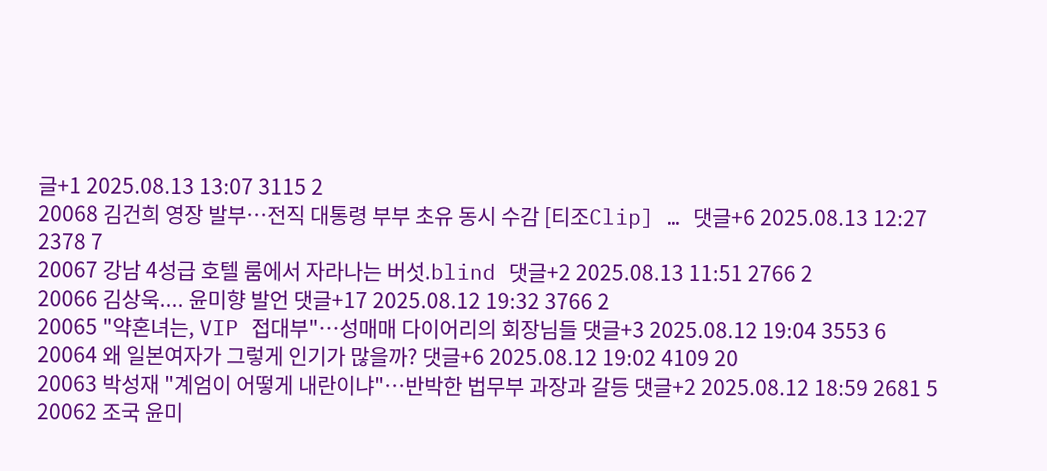글+1 2025.08.13 13:07 3115 2
20068 김건희 영장 발부…전직 대통령 부부 초유 동시 수감 [티조Clip] … 댓글+6 2025.08.13 12:27 2378 7
20067 강남 4성급 호텔 룸에서 자라나는 버섯.blind 댓글+2 2025.08.13 11:51 2766 2
20066 김상욱.... 윤미향 발언 댓글+17 2025.08.12 19:32 3766 2
20065 "약혼녀는, VIP 접대부"…성매매 다이어리의 회장님들 댓글+3 2025.08.12 19:04 3553 6
20064 왜 일본여자가 그렇게 인기가 많을까? 댓글+6 2025.08.12 19:02 4109 20
20063 박성재 "계엄이 어떻게 내란이냐"…반박한 법무부 과장과 갈등 댓글+2 2025.08.12 18:59 2681 5
20062 조국 윤미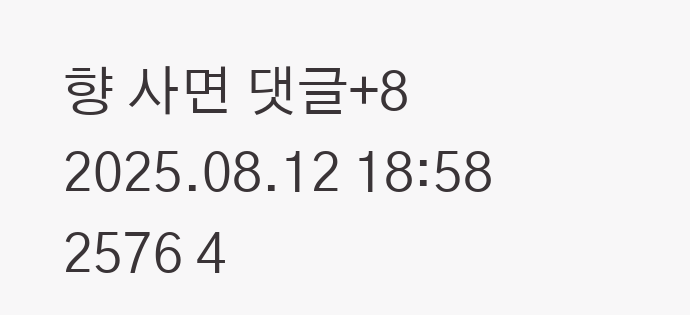향 사면 댓글+8 2025.08.12 18:58 2576 4